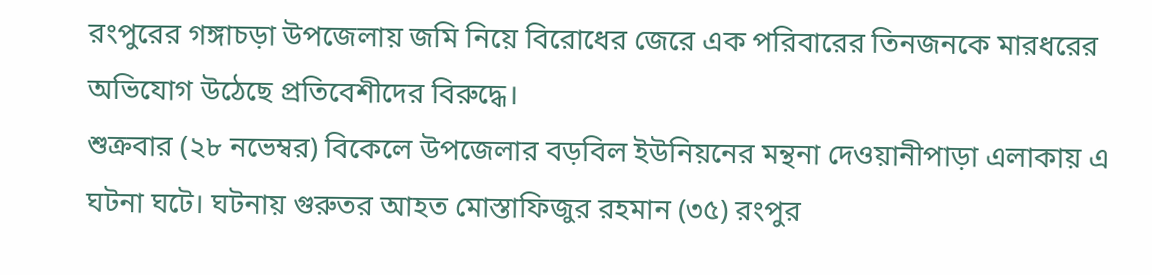রংপুরের গঙ্গাচড়া উপজেলায় জমি নিয়ে বিরোধের জেরে এক পরিবারের তিনজনকে মারধরের অভিযোগ উঠেছে প্রতিবেশীদের বিরুদ্ধে।
শুক্রবার (২৮ নভেম্বর) বিকেলে উপজেলার বড়বিল ইউনিয়নের মন্থনা দেওয়ানীপাড়া এলাকায় এ ঘটনা ঘটে। ঘটনায় গুরুতর আহত মোস্তাফিজুর রহমান (৩৫) রংপুর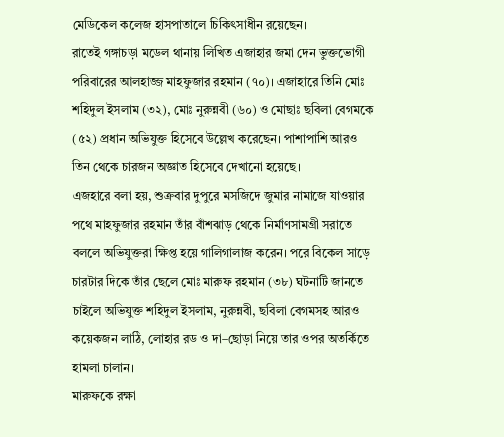মেডিকেল কলেজ হাসপাতালে চিকিৎসাধীন রয়েছেন।
রাতেই গঙ্গাচড়া মডেল থানায় লিখিত এজাহার জমা দেন ভুক্তভোগী পরিবারের আলহাজ্জ মাহফুজার রহমান (৭০)। এজাহারে তিনি মোঃ শহিদুল ইসলাম (৩২), মোঃ নুরুন্নবী (৬০) ও মোছাঃ ছবিলা বেগমকে (৫২) প্রধান অভিযুক্ত হিসেবে উল্লেখ করেছেন। পাশাপাশি আরও তিন থেকে চারজন অজ্ঞাত হিসেবে দেখানো হয়েছে।
এজহারে বলা হয়, শুক্রবার দুপুরে মসজিদে জুমার নামাজে যাওয়ার পথে মাহফুজার রহমান তাঁর বাঁশঝাড় থেকে নির্মাণসামগ্রী সরাতে বললে অভিযুক্তরা ক্ষিপ্ত হয়ে গালিগালাজ করেন। পরে বিকেল সাড়ে চারটার দিকে তাঁর ছেলে মোঃ মারুফ রহমান (৩৮) ঘটনাটি জানতে চাইলে অভিযুক্ত শহিদুল ইসলাম, নুরুন্নবী, ছবিলা বেগমসহ আরও কয়েকজন লাঠি, লোহার রড ও দা–ছোড়া নিয়ে তার ওপর অতর্কিতে হামলা চালান।
মারুফকে রক্ষা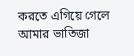করতে এগিয়ে গেলে আমার ভাতিজা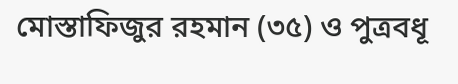মোস্তাফিজুর রহমান (৩৫) ও পুত্রবধূ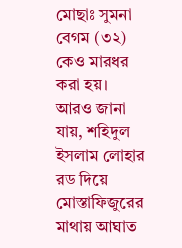মোছাঃ সুমনা বেগম (৩২) কেও মারধর করা হয়।
আরও জানা যায়, শহিদুল ইসলাম লোহার রড দিয়ে মোস্তাফিজুরের মাথায় আঘাত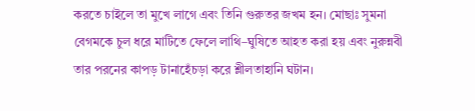করতে চাইলে তা মুখে লাগে এবং তিনি গুরুতর জখম হন। মোছাঃ সুমনা বেগমকে চুল ধরে মাটিতে ফেলে লাথি–ঘুষিতে আহত করা হয় এবং নুরুন্নবী তার পরনের কাপড় টানাহেঁচড়া করে শ্লীলতাহানি ঘটান।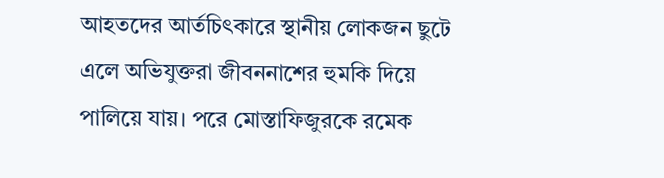আহতদের আর্তচিৎকারে স্থানীয় লোকজন ছুটে এলে অভিযুক্তরা জীবননাশের হুমকি দিয়ে পালিয়ে যায়। পরে মোস্তাফিজুরকে রমেক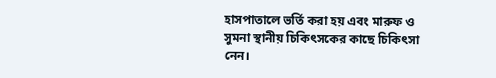হাসপাতালে ভর্তি করা হয় এবং মারুফ ও সুমনা স্থানীয় চিকিৎসকের কাছে চিকিৎসা নেন।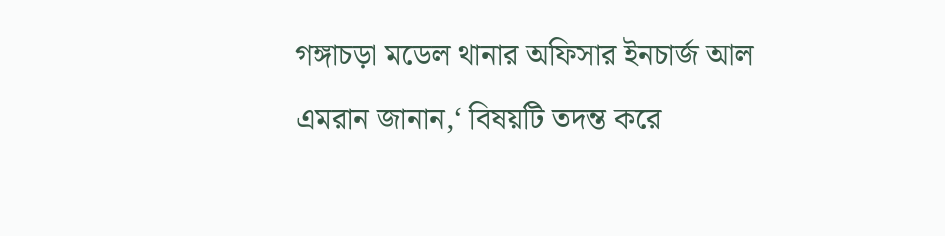গঙ্গাচড়া মডেল থানার অফিসার ইনচার্জ আল এমরান জানান,‘ বিষয়টি তদন্ত করে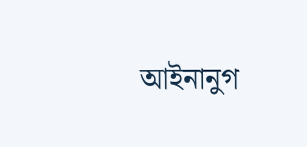আইনানুগ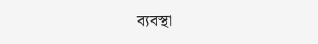ব্যবস্থা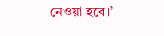নেওয়া হবে।’